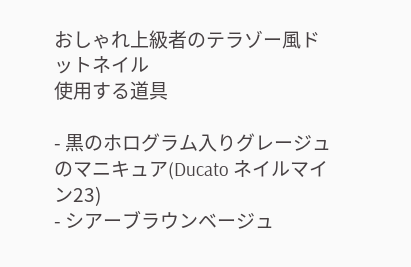おしゃれ上級者のテラゾー風ドットネイル
使用する道具

- 黒のホログラム入りグレージュのマニキュア(Ducato ネイルマイン23)
- シアーブラウンベージュ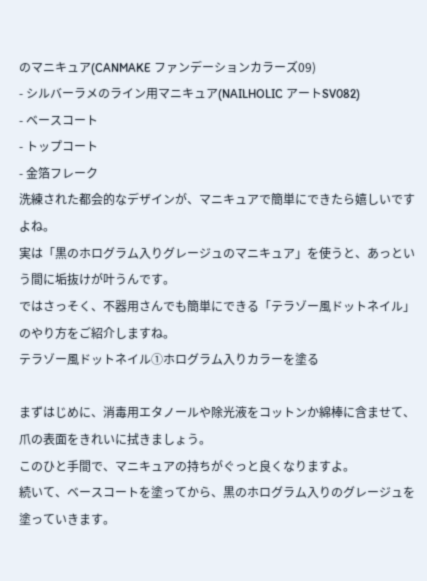のマニキュア(CANMAKE ファンデーションカラーズ09)
- シルバーラメのライン用マニキュア(NAILHOLIC アートSV082)
- ベースコート
- トップコート
- 金箔フレーク
洗練された都会的なデザインが、マニキュアで簡単にできたら嬉しいですよね。
実は「黒のホログラム入りグレージュのマニキュア」を使うと、あっという間に垢抜けが叶うんです。
ではさっそく、不器用さんでも簡単にできる「テラゾー風ドットネイル」のやり方をご紹介しますね。
テラゾー風ドットネイル①ホログラム入りカラーを塗る

まずはじめに、消毒用エタノールや除光液をコットンか綿棒に含ませて、爪の表面をきれいに拭きましょう。
このひと手間で、マニキュアの持ちがぐっと良くなりますよ。
続いて、ベースコートを塗ってから、黒のホログラム入りのグレージュを塗っていきます。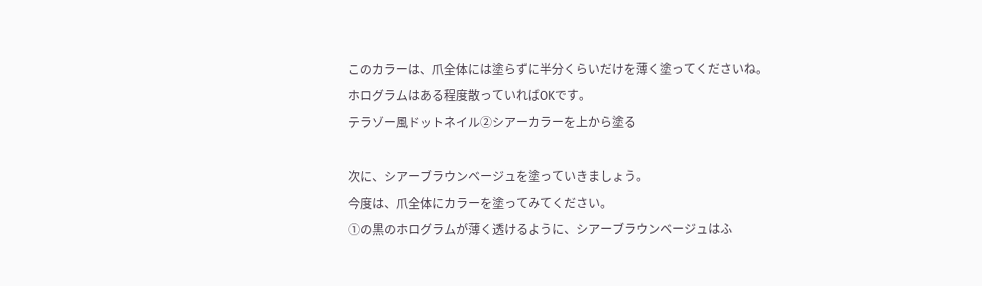このカラーは、爪全体には塗らずに半分くらいだけを薄く塗ってくださいね。
ホログラムはある程度散っていればOKです。
テラゾー風ドットネイル②シアーカラーを上から塗る

次に、シアーブラウンベージュを塗っていきましょう。
今度は、爪全体にカラーを塗ってみてください。
①の黒のホログラムが薄く透けるように、シアーブラウンベージュはふ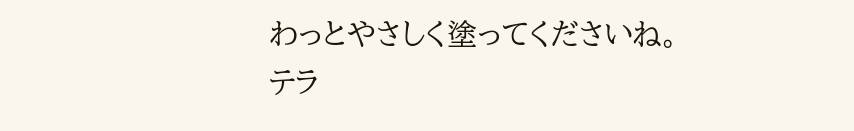わっとやさしく塗ってくださいね。
テラ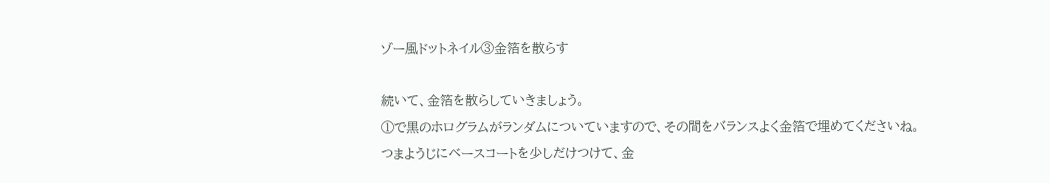ゾー風ドットネイル③金箔を散らす

続いて、金箔を散らしていきましょう。
①で黒のホログラムがランダムについていますので、その間をバランスよく金箔で埋めてくださいね。
つまようじにベースコートを少しだけつけて、金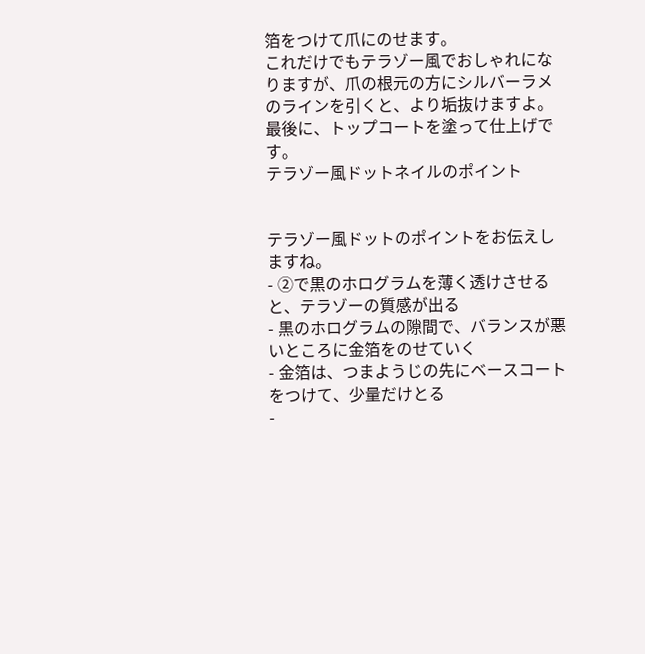箔をつけて爪にのせます。
これだけでもテラゾー風でおしゃれになりますが、爪の根元の方にシルバーラメのラインを引くと、より垢抜けますよ。
最後に、トップコートを塗って仕上げです。
テラゾー風ドットネイルのポイント


テラゾー風ドットのポイントをお伝えしますね。
- ②で黒のホログラムを薄く透けさせると、テラゾーの質感が出る
- 黒のホログラムの隙間で、バランスが悪いところに金箔をのせていく
- 金箔は、つまようじの先にベースコートをつけて、少量だけとる
-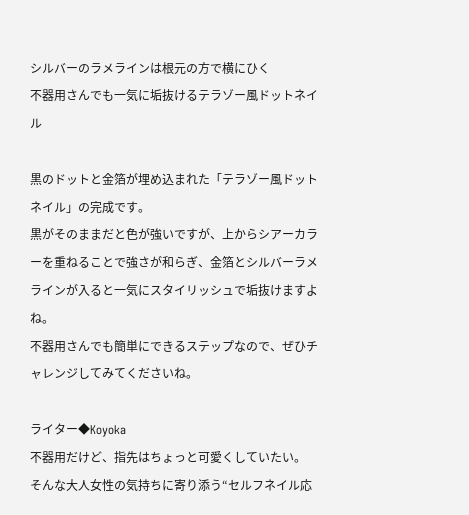シルバーのラメラインは根元の方で横にひく
不器用さんでも一気に垢抜けるテラゾー風ドットネイル

黒のドットと金箔が埋め込まれた「テラゾー風ドットネイル」の完成です。
黒がそのままだと色が強いですが、上からシアーカラーを重ねることで強さが和らぎ、金箔とシルバーラメラインが入ると一気にスタイリッシュで垢抜けますよね。
不器用さんでも簡単にできるステップなので、ぜひチャレンジしてみてくださいね。

ライター◆Koyoka
不器用だけど、指先はちょっと可愛くしていたい。
そんな大人女性の気持ちに寄り添う“セルフネイル応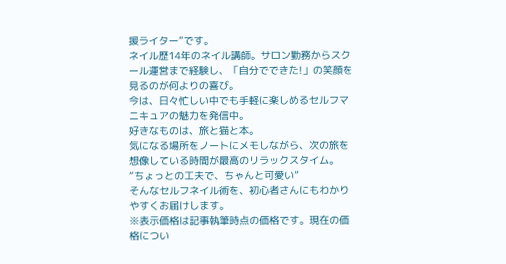援ライター”です。
ネイル歴14年のネイル講師。サロン勤務からスクール運営まで経験し、「自分でできた!」の笑顔を見るのが何よりの喜び。
今は、日々忙しい中でも手軽に楽しめるセルフマニキュアの魅力を発信中。
好きなものは、旅と猫と本。
気になる場所をノートにメモしながら、次の旅を想像している時間が最高のリラックスタイム。
“ちょっとの工夫で、ちゃんと可愛い”
そんなセルフネイル術を、初心者さんにもわかりやすくお届けします。
※表示価格は記事執筆時点の価格です。現在の価格につい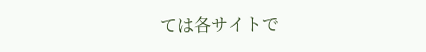ては各サイトで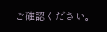ご確認ください。